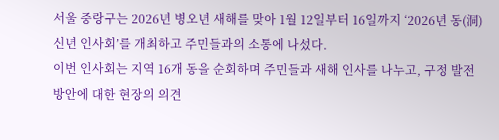서울 중랑구는 2026년 병오년 새해를 맞아 1월 12일부터 16일까지 ‘2026년 동(洞) 신년 인사회’를 개최하고 주민들과의 소통에 나섰다.
이번 인사회는 지역 16개 동을 순회하며 주민들과 새해 인사를 나누고, 구정 발전 방안에 대한 현장의 의견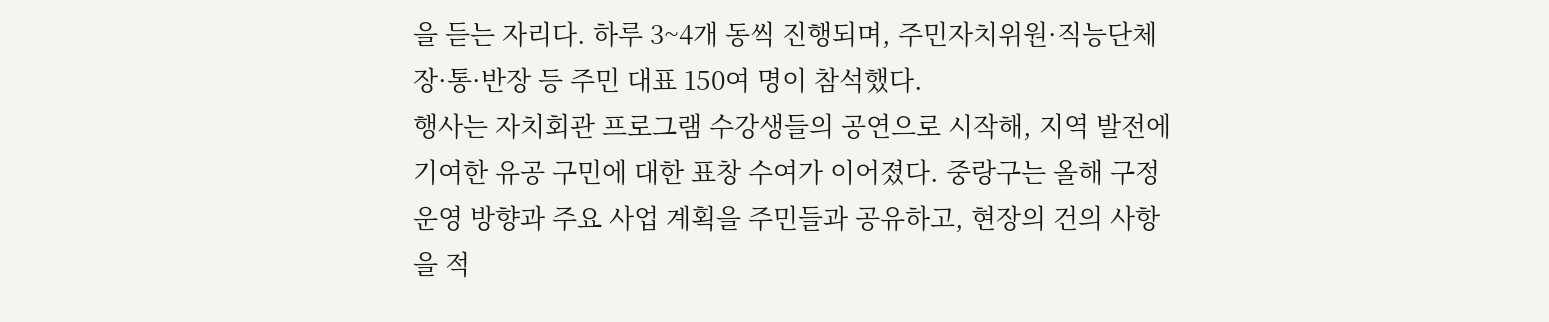을 듣는 자리다. 하루 3~4개 동씩 진행되며, 주민자치위원·직능단체장·통·반장 등 주민 대표 150여 명이 참석했다.
행사는 자치회관 프로그램 수강생들의 공연으로 시작해, 지역 발전에 기여한 유공 구민에 대한 표창 수여가 이어졌다. 중랑구는 올해 구정 운영 방향과 주요 사업 계획을 주민들과 공유하고, 현장의 건의 사항을 적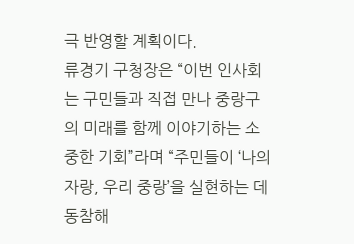극 반영할 계획이다.
류경기 구청장은 “이번 인사회는 구민들과 직접 만나 중랑구의 미래를 함께 이야기하는 소중한 기회”라며 “주민들이 ‘나의 자랑, 우리 중랑’을 실현하는 데 동참해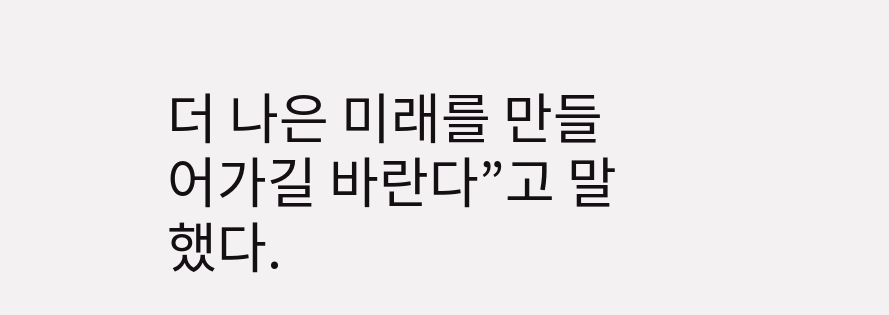더 나은 미래를 만들어가길 바란다”고 말했다.